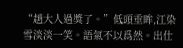“趙大人過獎了。”低頭垂眸,江染雪淡淡一笑。語氣不以爲然。出仕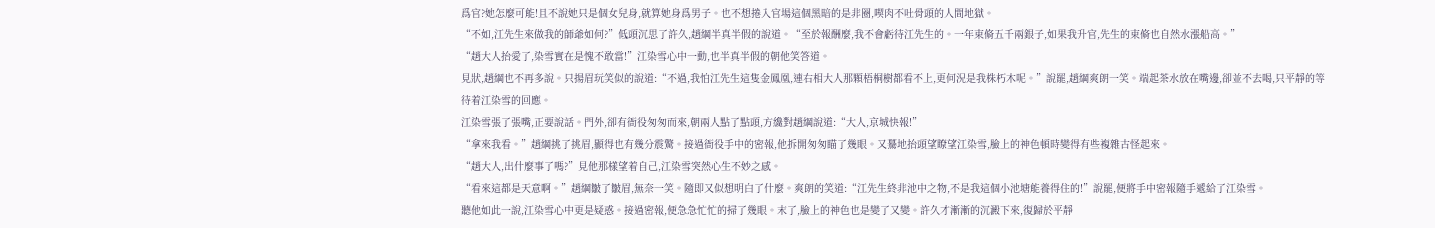爲官?她怎麼可能!且不說她只是個女兒身,就算她身爲男子。也不想捲入官場這個黑暗的是非圈,喫肉不吐骨頭的人間地獄。
“不如,江先生來做我的師爺如何?”低頭沉思了許久,趙綱半真半假的說道。“至於報酬麼,我不會虧待江先生的。一年束脩五千兩銀子,如果我升官,先生的束脩也自然水漲船高。”
“趙大人抬愛了,染雪實在是愧不敢當!”江染雪心中一動,也半真半假的朝他笑答道。
見狀,趙綱也不再多說。只揚眉玩笑似的說道:“不過,我怕江先生這隻金鳳凰,連右相大人那顆梧桐樹都看不上,更何況是我株朽木呢。”說罷,趙綱爽朗一笑。端起茶水放在嘴邊,卻並不去喝,只平靜的等待着江染雪的回應。
江染雪張了張嘴,正要說話。門外,卻有衙役匆匆而來,朝兩人點了點頭,方纔對趙綱說道:“大人,京城快報!”
“拿來我看。”趙綱挑了挑眉,顯得也有幾分震驚。接過衙役手中的密報,他拆開匆匆瞄了幾眼。又驀地抬頭望瞭望江染雪,臉上的神色頓時變得有些複雜古怪起來。
“趙大人,出什麼事了嗎?”見他那樣望着自己,江染雪突然心生不妙之感。
“看來這都是天意啊。”趙綱皺了皺眉,無奈一笑。隨即又似想明白了什麼。爽朗的笑道:“江先生終非池中之物,不是我這個小池塘能養得住的!”說罷,便將手中密報隨手遞給了江染雪。
聽他如此一說,江染雪心中更是疑惑。接過密報,便急急忙忙的掃了幾眼。末了,臉上的神色也是變了又變。許久才漸漸的沉澱下來,復歸於平靜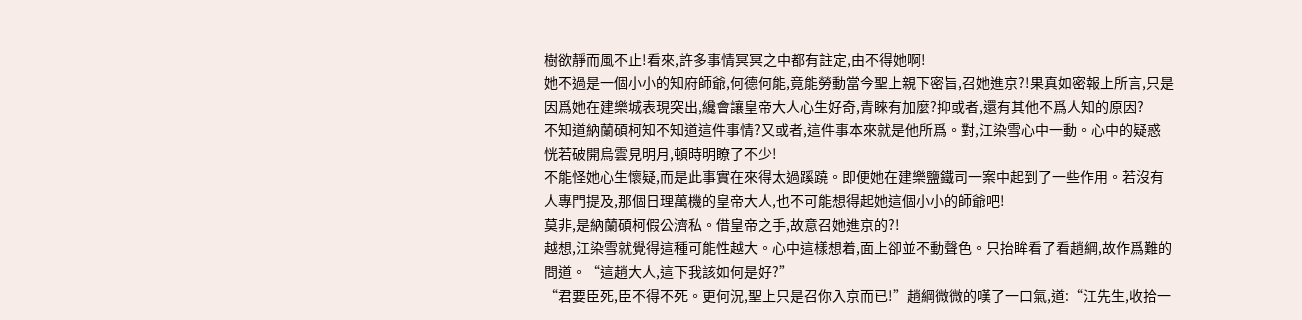樹欲靜而風不止!看來,許多事情冥冥之中都有註定,由不得她啊!
她不過是一個小小的知府師爺,何德何能,竟能勞動當今聖上親下密旨,召她進京?!果真如密報上所言,只是因爲她在建樂城表現突出,纔會讓皇帝大人心生好奇,青睞有加麼?抑或者,還有其他不爲人知的原因?
不知道納蘭碩柯知不知道這件事情?又或者,這件事本來就是他所爲。對,江染雪心中一動。心中的疑惑恍若破開烏雲見明月,頓時明瞭了不少!
不能怪她心生懷疑,而是此事實在來得太過蹊蹺。即便她在建樂鹽鐵司一案中起到了一些作用。若沒有人專門提及,那個日理萬機的皇帝大人,也不可能想得起她這個小小的師爺吧!
莫非,是納蘭碩柯假公濟私。借皇帝之手,故意召她進京的?!
越想,江染雪就覺得這種可能性越大。心中這樣想着,面上卻並不動聲色。只抬眸看了看趙綱,故作爲難的問道。“這趙大人,這下我該如何是好?”
“君要臣死,臣不得不死。更何況,聖上只是召你入京而已!”趙綱微微的嘆了一口氣,道:“江先生,收拾一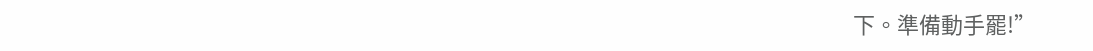下。準備動手罷!”